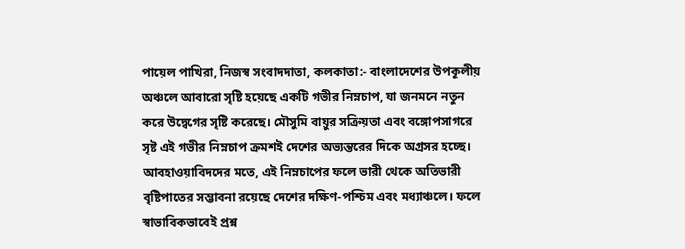পায়েল পাখিরা, নিজস্ব সংবাদদাতা, কলকাতা:- বাংলাদেশের উপকূলীয় অঞ্চলে আবারো সৃষ্টি হয়েছে একটি গভীর নিম্নচাপ, যা জনমনে নতুন করে উদ্বেগের সৃষ্টি করেছে। মৌসুমি বায়ুর সক্রিয়তা এবং বঙ্গোপসাগরে সৃষ্ট এই গভীর নিম্নচাপ ক্রমশই দেশের অভ্যন্তরের দিকে অগ্রসর হচ্ছে। আবহাওয়াবিদদের মতে, এই নিম্নচাপের ফলে ভারী থেকে অতিভারী বৃষ্টিপাতের সম্ভাবনা রয়েছে দেশের দক্ষিণ-পশ্চিম এবং মধ্যাঞ্চলে। ফলে স্বাভাবিকভাবেই প্রশ্ন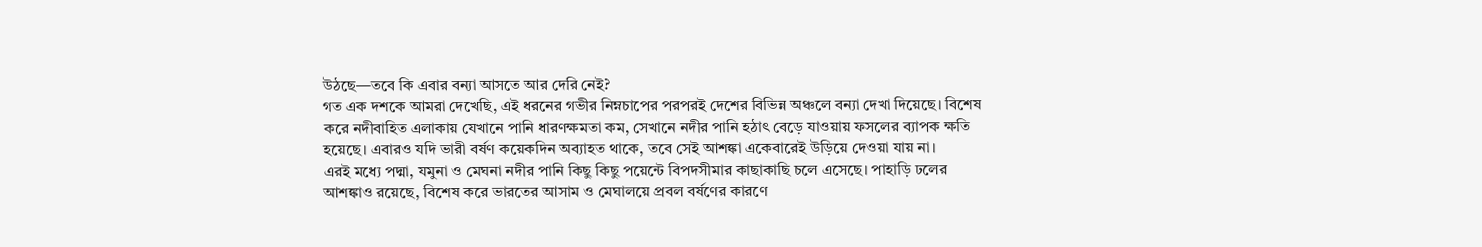উঠছে—তবে কি এবার বন্যা আসতে আর দেরি নেই?
গত এক দশকে আমরা দেখেছি, এই ধরনের গভীর নিম্নচাপের পরপরই দেশের বিভিন্ন অঞ্চলে বন্যা দেখা দিয়েছে। বিশেষ করে নদীবাহিত এলাকায় যেখানে পানি ধারণক্ষমতা কম, সেখানে নদীর পানি হঠাৎ বেড়ে যাওয়ায় ফসলের ব্যাপক ক্ষতি হয়েছে। এবারও যদি ভারী বর্ষণ কয়েকদিন অব্যাহত থাকে, তবে সেই আশঙ্কা একেবারেই উড়িয়ে দেওয়া যায় না।
এরই মধ্যে পদ্মা, যমুনা ও মেঘনা নদীর পানি কিছু কিছু পয়েন্টে বিপদসীমার কাছাকাছি চলে এসেছে। পাহাড়ি ঢলের আশঙ্কাও রয়েছে, বিশেষ করে ভারতের আসাম ও মেঘালয়ে প্রবল বর্ষণের কারণে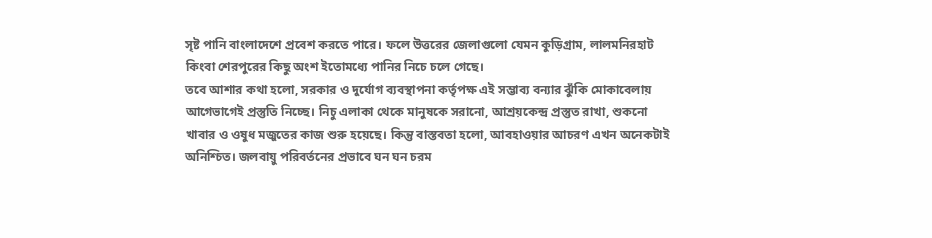সৃষ্ট পানি বাংলাদেশে প্রবেশ করতে পারে। ফলে উত্তরের জেলাগুলো যেমন কুড়িগ্রাম, লালমনিরহাট কিংবা শেরপুরের কিছু অংশ ইতোমধ্যে পানির নিচে চলে গেছে।
তবে আশার কথা হলো, সরকার ও দুর্যোগ ব্যবস্থাপনা কর্তৃপক্ষ এই সম্ভাব্য বন্যার ঝুঁকি মোকাবেলায় আগেভাগেই প্রস্তুতি নিচ্ছে। নিচু এলাকা থেকে মানুষকে সরানো, আশ্রয়কেন্দ্র প্রস্তুত রাখা, শুকনো খাবার ও ওষুধ মজুতের কাজ শুরু হয়েছে। কিন্তু বাস্তবতা হলো, আবহাওয়ার আচরণ এখন অনেকটাই অনিশ্চিত। জলবায়ু পরিবর্তনের প্রভাবে ঘন ঘন চরম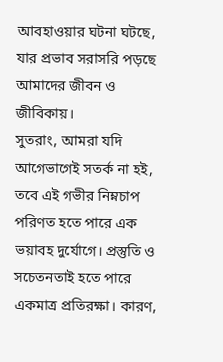আবহাওয়ার ঘটনা ঘটছে, যার প্রভাব সরাসরি পড়ছে আমাদের জীবন ও জীবিকায়।
সুতরাং, আমরা যদি আগেভাগেই সতর্ক না হই, তবে এই গভীর নিম্নচাপ পরিণত হতে পারে এক ভয়াবহ দুর্যোগে। প্রস্তুতি ও সচেতনতাই হতে পারে একমাত্র প্রতিরক্ষা। কারণ,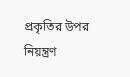প্রকৃতির উপর নিয়ন্ত্রণ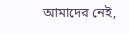আমাদের নেই,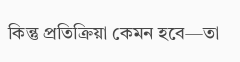কিন্তু প্রতিক্রিয়া কেমন হবে—তা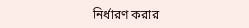নির্ধারণ করার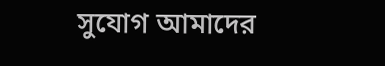সুযোগ আমাদের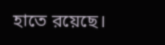হাতে রয়েছে।